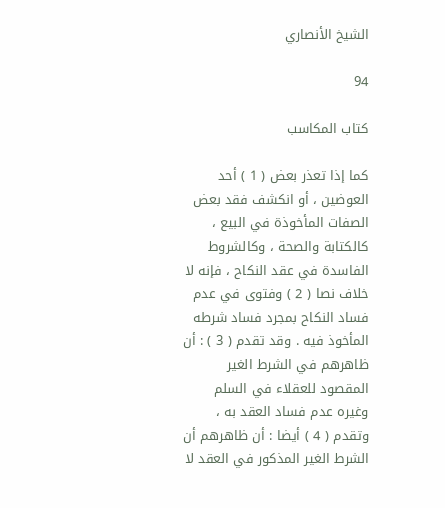الشيخ الأنصاري

94

كتاب المكاسب

كما إذا تعذر بعض ( 1 ) أحد العوضين ، أو انكشف فقد بعض الصفات المأخوذة في البيع ، كالكتابة والصحة ، وكالشروط الفاسدة في عقد النكاح ، فإنه لا خلاف نصا ( 2 ) وفتوى في عدم فساد النكاح بمجرد فساد شرطه المأخوذ فيه . وقد تقدم ( 3 ) : أن ظاهرهم في الشرط الغير المقصود للعقلاء في السلم وغيره عدم فساد العقد به ، وتقدم ( 4 ) أيضا : أن ظاهرهم أن الشرط الغير المذكور في العقد لا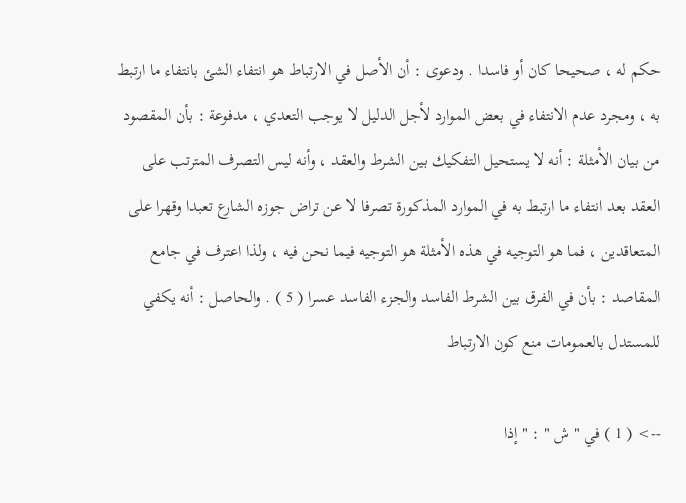حكم له ، صحيحا كان أو فاسدا . ودعوى : أن الأصل في الارتباط هو انتفاء الشئ بانتفاء ما ارتبط به ، ومجرد عدم الانتفاء في بعض الموارد لأجل الدليل لا يوجب التعدي ، مدفوعة : بأن المقصود من بيان الأمثلة : أنه لا يستحيل التفكيك بين الشرط والعقد ، وأنه ليس التصرف المترتب على العقد بعد انتفاء ما ارتبط به في الموارد المذكورة تصرفا لا عن تراض جوزه الشارع تعبدا وقهرا على المتعاقدين ، فما هو التوجيه في هذه الأمثلة هو التوجيه فيما نحن فيه ، ولذا اعترف في جامع المقاصد : بأن في الفرق بين الشرط الفاسد والجزء الفاسد عسرا ( 5 ) . والحاصل : أنه يكفي للمستدل بالعمومات منع كون الارتباط

--> ( 1 ) في " ش " : " إذا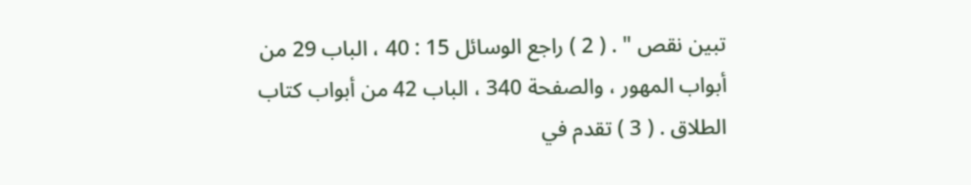تبين نقص " . ( 2 ) راجع الوسائل 15 : 40 ، الباب 29 من أبواب المهور ، والصفحة 340 ، الباب 42 من أبواب كتاب الطلاق . ( 3 ) تقدم في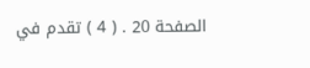الصفحة 20 . ( 4 ) تقدم في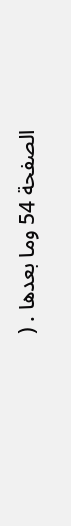الصفحة 54 وما بعدها . (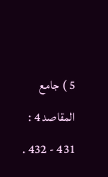5 ) جامع المقاصد 4 : 431 - 432 .